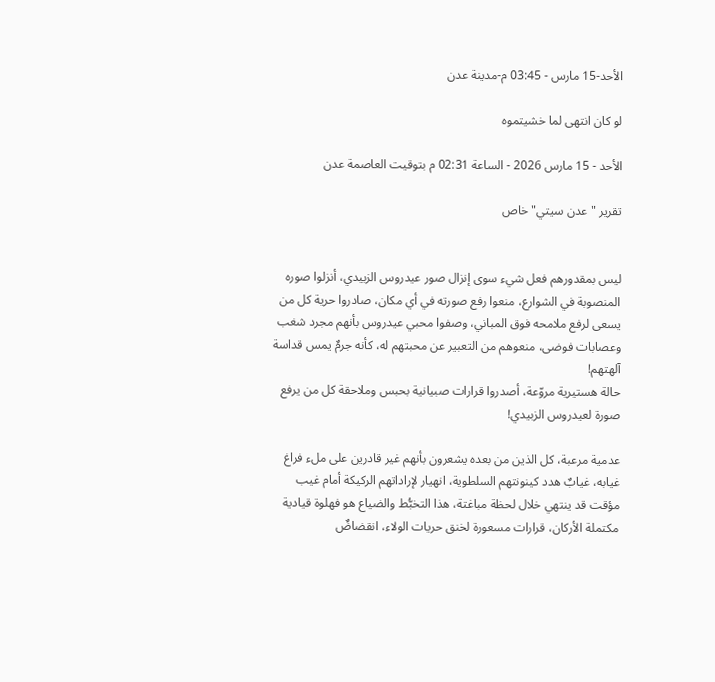الأحد-15 مارس - 03:45 م-مدينة عدن

لو كان انتهى لما خشيتموه

الأحد - 15 مارس 2026 - الساعة 02:31 م بتوقيت العاصمة عدن

تقرير "عدن سيتي" خاص


ليس بمقدورهم فعل شيء سوى إنزال صور عيدروس الزبيدي، أنزلوا صوره المنصوبة في الشوارع، منعوا رفع صورته في أي مكان، صادروا حرية كل من يسعى لرفع ملامحه فوق المباني، وصفوا محبي عيدروس بأنهم مجرد شغب وعصابات فوضى، منعوهم من التعبير عن محبتهم له، كأنه جرمٌ يمس قداسة آلهتهم!
حالة هستيرية مروّعة، أصدروا قرارات صبيانية بحبس وملاحقة كل من يرفع صورة لعيدروس الزبيدي!

عدمية مرعبة، كل الذين من بعده يشعرون بأنهم غير قادرين على ملء فراغ غيابه، غيابٌ هدد كينونتهم السلطوية، انهيار لإراداتهم الركيكة أمام غيب مؤقت قد ينتهي خلال لحظة مباغتة، هذا التخبُّط والضياع هو فهلوة قيادية مكتملة الأركان، قرارات مسعورة لخنق حريات الولاء، انقضاضٌ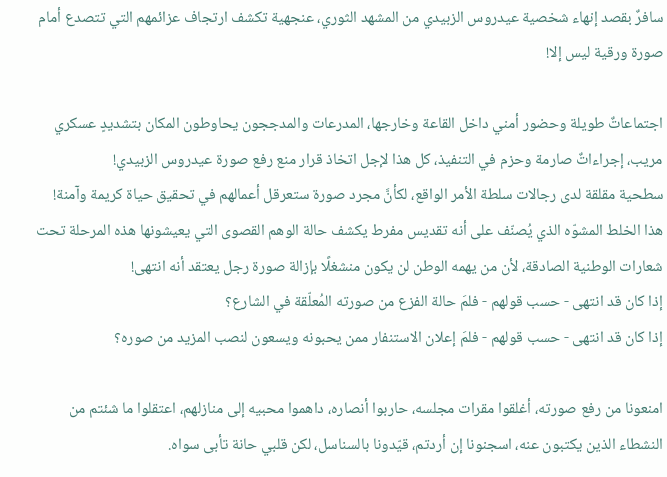سافرٌ بقصد إنهاء شخصية عيدروس الزبيدي من المشهد الثوري، عنجهية تكشف ارتجاف عزائمهم التي تتصدع أمام صورة ورقية ليس إلا!

اجتماعاتٌ طويلة وحضور أمني داخل القاعة وخارجها، المدرعات والمدججون يحاوطون المكان بتشديدٍ عسكري مريب، إجراءاتٌ صارمة وحزم في التنفيذ، كل هذا لإجل اتخاذ قرار منع رفع صورة عيدروس الزبيدي!
سطحية مقلقة لدى رجالات سلطة الأمر الواقع، لكأنَّ مجرد صورة ستعرقل أعمالهم في تحقيق حياة كريمة وآمنة!
هذا الخلط المشوّه الذي يُصنّف على أنه تقديس مفرط يكشف حالة الوهم القصوى التي يعيشونها هذه المرحلة تحت شعارات الوطنية الصادقة، لأن من يهمه الوطن لن يكون منشغلًا بإزالة صورة رجل يعتقد أنه انتهى!
إذا كان قد انتهى - حسب قولهم - فلمَ حالة الفزع من صورته المُعلّقة في الشارع؟
إذا كان قد انتهى - حسب قولهم - فلمَ إعلان الاستنفار ممن يحبونه ويسعون لنصب المزيد من صوره؟

امنعونا من رفع صورته، أغلقوا مقرات مجلسه، حاربوا أنصاره، داهموا محبيه إلى منازلهم، اعتقلوا ما شئتم من النشطاء الذين يكتبون عنه، اسجنونا إن أردتم، قيّدونا بالسناسل، لكن قلبي حانة تأبى سواه.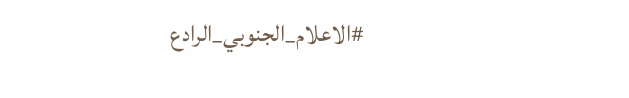#الاعلام_الجنوبي_الرادع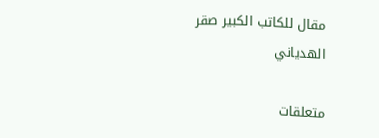مقال للكاتب الكبير صقر الهدياني

متعلقات